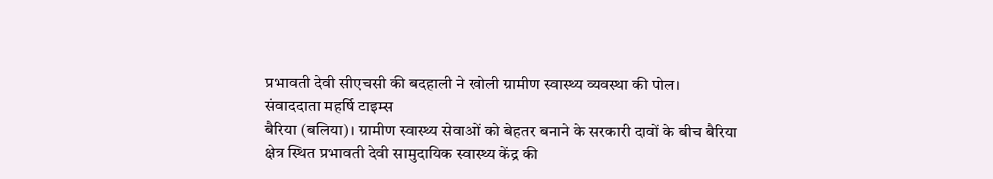प्रभावती देवी सीएचसी की बदहाली ने खोली ग्रामीण स्वास्थ्य व्यवस्था की पोल।
संवाददाता महर्षि टाइम्स
बैरिया (बलिया)। ग्रामीण स्वास्थ्य सेवाओं को बेहतर बनाने के सरकारी दावों के बीच बैरिया क्षेत्र स्थित प्रभावती देवी सामुदायिक स्वास्थ्य केंद्र की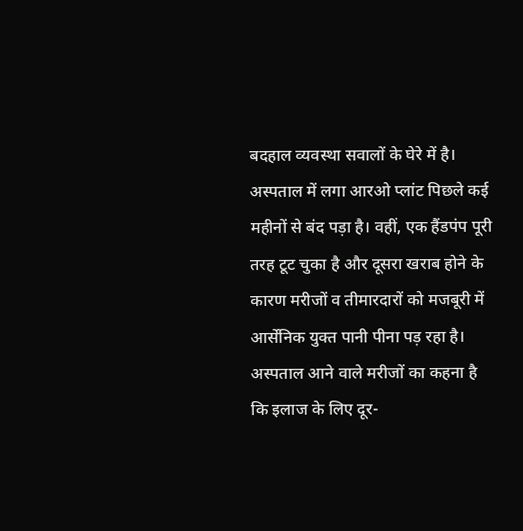बदहाल व्यवस्था सवालों के घेरे में है। अस्पताल में लगा आरओ प्लांट पिछले कई महीनों से बंद पड़ा है। वहीं, एक हैंडपंप पूरी तरह टूट चुका है और दूसरा खराब होने के कारण मरीजों व तीमारदारों को मजबूरी में आर्सेनिक युक्त पानी पीना पड़ रहा है। अस्पताल आने वाले मरीजों का कहना है कि इलाज के लिए दूर-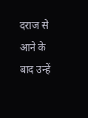दराज से आने के बाद उन्हें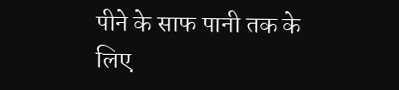पीने के साफ पानी तक के लिए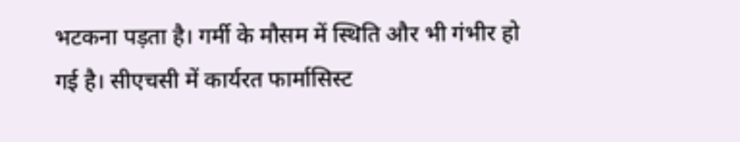भटकना पड़ता है। गर्मी के मौसम में स्थिति और भी गंभीर हो गई है। सीएचसी में कार्यरत फार्मासिस्ट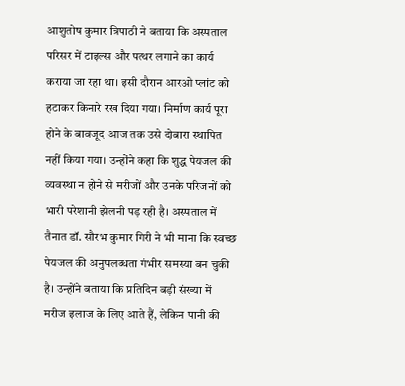आशुतोष कुमार त्रिपाठी ने बताया कि अस्पताल परिसर में टाइल्स और पत्थर लगाने का कार्य कराया जा रहा था। इसी दौरान आरओ प्लांट को हटाकर किनारे रख दिया गया। निर्माण कार्य पूरा होने के बावजूद आज तक उसे दोबारा स्थापित नहीं किया गया। उन्होंने कहा कि शुद्ध पेयजल की व्यवस्था न होने से मरीजों और उनके परिजनों को भारी परेशानी झेलनी पड़ रही है। अस्पताल में तैनात डॉ. सौरभ कुमार गिरी ने भी माना कि स्वच्छ पेयजल की अनुपलब्धता गंभीर समस्या बन चुकी है। उन्होंने बताया कि प्रतिदिन बड़ी संख्या में मरीज इलाज के लिए आते हैं, लेकिन पानी की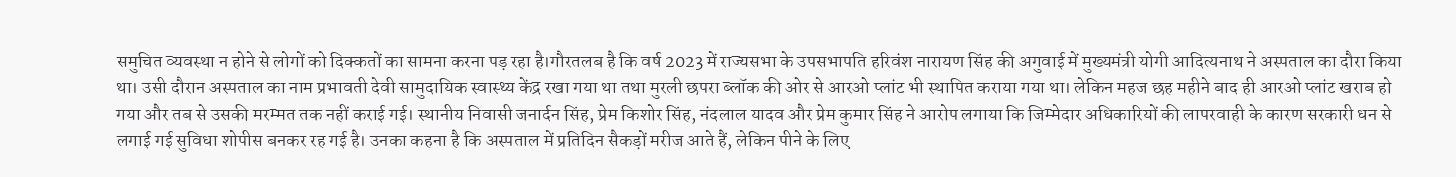समुचित व्यवस्था न होने से लोगों को दिक्कतों का सामना करना पड़ रहा है।गौरतलब है कि वर्ष 2023 में राज्यसभा के उपसभापति हरिवंश नारायण सिंह की अगुवाई में मुख्यमंत्री योगी आदित्यनाथ ने अस्पताल का दौरा किया था। उसी दौरान अस्पताल का नाम प्रभावती देवी सामुदायिक स्वास्थ्य केंद्र रखा गया था तथा मुरली छपरा ब्लॉक की ओर से आरओ प्लांट भी स्थापित कराया गया था। लेकिन महज छह महीने बाद ही आरओ प्लांट खराब हो गया और तब से उसकी मरम्मत तक नहीं कराई गई। स्थानीय निवासी जनार्दन सिंह, प्रेम किशोर सिंह, नंदलाल यादव और प्रेम कुमार सिंह ने आरोप लगाया कि जिम्मेदार अधिकारियों की लापरवाही के कारण सरकारी धन से लगाई गई सुविधा शोपीस बनकर रह गई है। उनका कहना है कि अस्पताल में प्रतिदिन सैकड़ों मरीज आते हैं, लेकिन पीने के लिए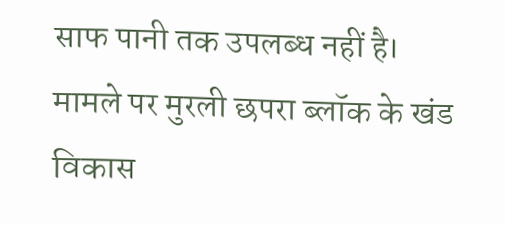साफ पानी तक उपलब्ध नहीं है। मामले पर मुरली छपरा ब्लॉक के खंड विकास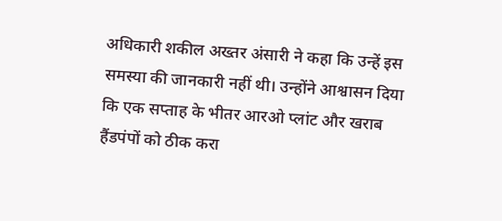अधिकारी शकील अख्तर अंसारी ने कहा कि उन्हें इस समस्या की जानकारी नहीं थी। उन्होंने आश्वासन दिया कि एक सप्ताह के भीतर आरओ प्लांट और खराब हैंडपंपों को ठीक करा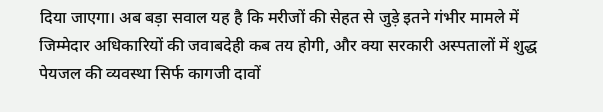दिया जाएगा। अब बड़ा सवाल यह है कि मरीजों की सेहत से जुड़े इतने गंभीर मामले में जिम्मेदार अधिकारियों की जवाबदेही कब तय होगी, और क्या सरकारी अस्पतालों में शुद्ध पेयजल की व्यवस्था सिर्फ कागजी दावों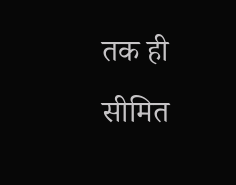तक ही सीमित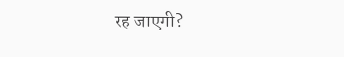रह जाएगी?